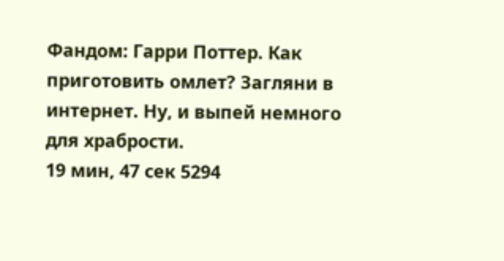Фандом: Гарри Поттер. Как приготовить омлет? Загляни в интернет. Ну, и выпей немного для храбрости.
19 мин, 47 сек 5294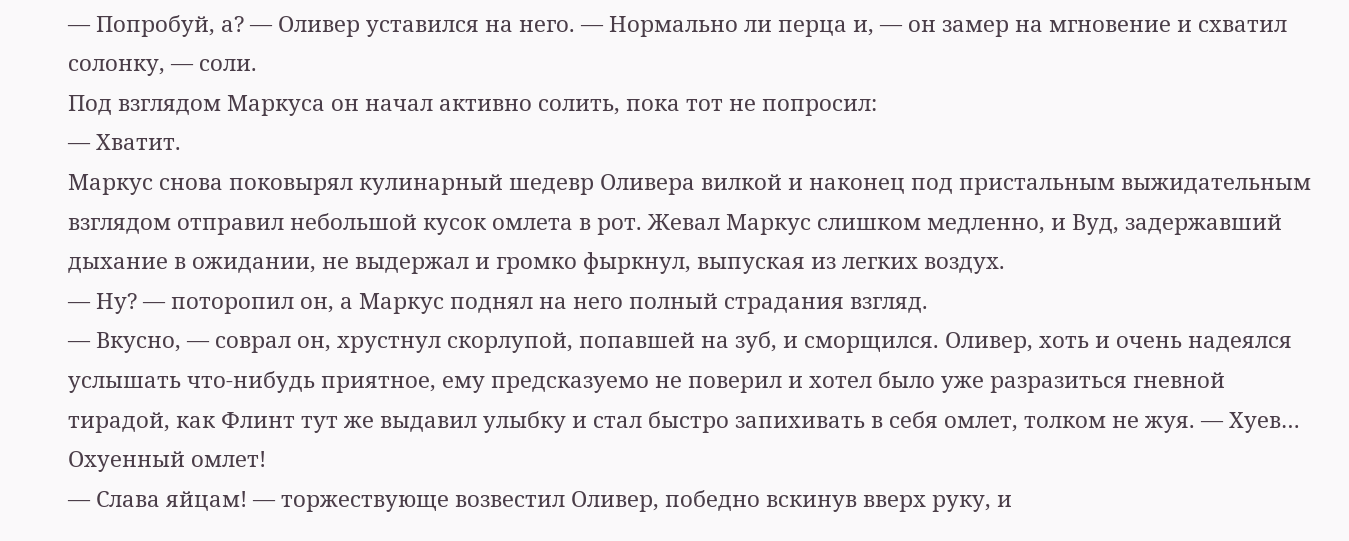— Попробуй, а? — Оливер уставился на него. — Нормально ли перца и, — он замер на мгновение и схватил солонку, — соли.
Под взглядом Маркуса он начал активно солить, пока тот не попросил:
— Хватит.
Маркус снова поковырял кулинарный шедевр Оливера вилкой и наконец под пристальным выжидательным взглядом отправил небольшой кусок омлета в рот. Жевал Маркус слишком медленно, и Вуд, задержавший дыхание в ожидании, не выдержал и громко фыркнул, выпуская из легких воздух.
— Ну? — поторопил он, а Маркус поднял на него полный страдания взгляд.
— Вкусно, — соврал он, хрустнул скорлупой, попавшей на зуб, и сморщился. Оливер, хоть и очень надеялся услышать что-нибудь приятное, ему предсказуемо не поверил и хотел было уже разразиться гневной тирадой, как Флинт тут же выдавил улыбку и стал быстро запихивать в себя омлет, толком не жуя. — Хуев… Охуенный омлет!
— Слава яйцам! — торжествующе возвестил Оливер, победно вскинув вверх руку, и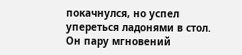покачнулся, но успел упереться ладонями в стол. Он пару мгновений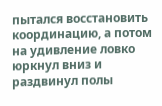пытался восстановить координацию, а потом на удивление ловко юркнул вниз и раздвинул полы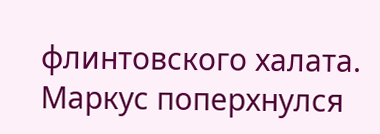флинтовского халата.
Маркус поперхнулся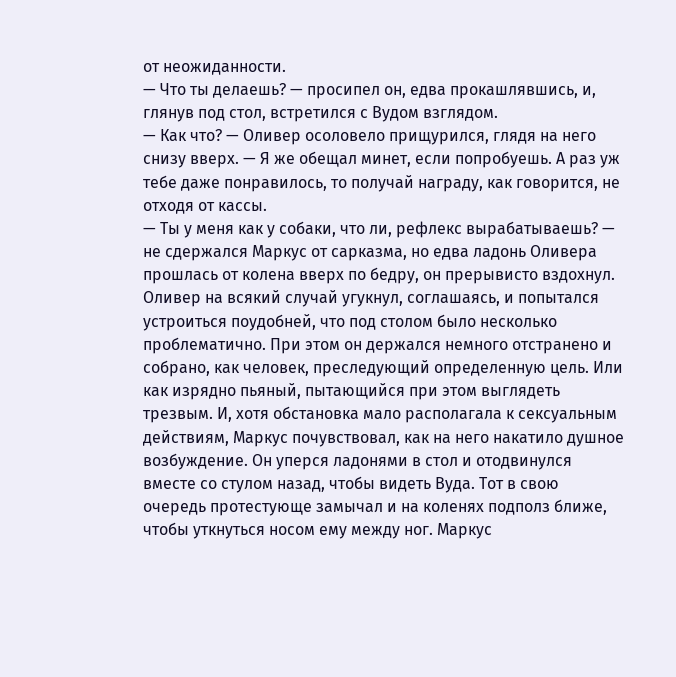от неожиданности.
— Что ты делаешь? — просипел он, едва прокашлявшись, и, глянув под стол, встретился с Вудом взглядом.
— Как что? — Оливер осоловело прищурился, глядя на него снизу вверх. — Я же обещал минет, если попробуешь. А раз уж тебе даже понравилось, то получай награду, как говорится, не отходя от кассы.
— Ты у меня как у собаки, что ли, рефлекс вырабатываешь? — не сдержался Маркус от сарказма, но едва ладонь Оливера прошлась от колена вверх по бедру, он прерывисто вздохнул.
Оливер на всякий случай угукнул, соглашаясь, и попытался устроиться поудобней, что под столом было несколько проблематично. При этом он держался немного отстранено и собрано, как человек, преследующий определенную цель. Или как изрядно пьяный, пытающийся при этом выглядеть трезвым. И, хотя обстановка мало располагала к сексуальным действиям, Маркус почувствовал, как на него накатило душное возбуждение. Он уперся ладонями в стол и отодвинулся вместе со стулом назад, чтобы видеть Вуда. Тот в свою очередь протестующе замычал и на коленях подполз ближе, чтобы уткнуться носом ему между ног. Маркус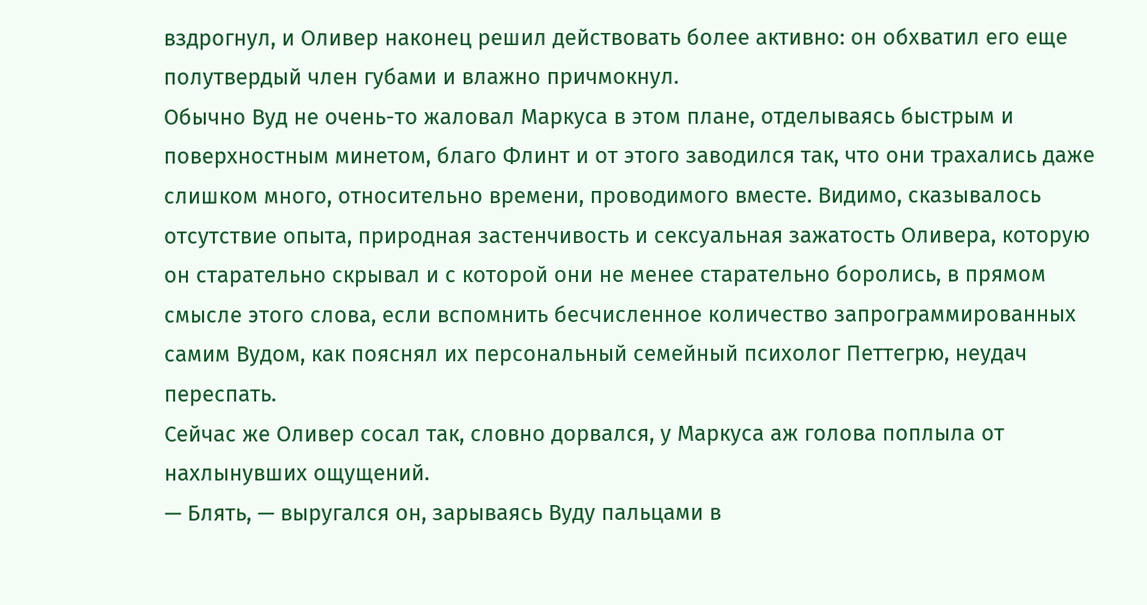вздрогнул, и Оливер наконец решил действовать более активно: он обхватил его еще полутвердый член губами и влажно причмокнул.
Обычно Вуд не очень-то жаловал Маркуса в этом плане, отделываясь быстрым и поверхностным минетом, благо Флинт и от этого заводился так, что они трахались даже слишком много, относительно времени, проводимого вместе. Видимо, сказывалось отсутствие опыта, природная застенчивость и сексуальная зажатость Оливера, которую он старательно скрывал и с которой они не менее старательно боролись, в прямом смысле этого слова, если вспомнить бесчисленное количество запрограммированных самим Вудом, как пояснял их персональный семейный психолог Петтегрю, неудач переспать.
Сейчас же Оливер сосал так, словно дорвался, у Маркуса аж голова поплыла от нахлынувших ощущений.
— Блять, — выругался он, зарываясь Вуду пальцами в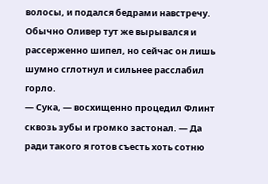волосы, и подался бедрами навстречу.
Обычно Оливер тут же вырывался и рассерженно шипел, но сейчас он лишь шумно сглотнул и сильнее расслабил горло.
— Сука, — восхищенно процедил Флинт сквозь зубы и громко застонал. — Да ради такого я готов съесть хоть сотню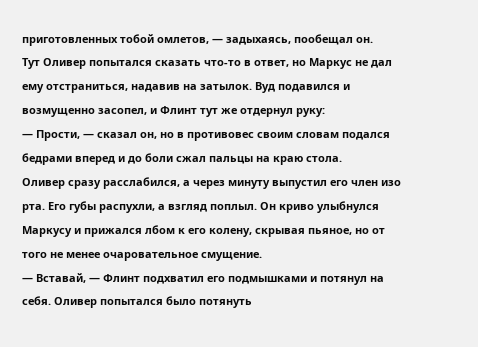приготовленных тобой омлетов, — задыхаясь, пообещал он.
Тут Оливер попытался сказать что-то в ответ, но Маркус не дал ему отстраниться, надавив на затылок. Вуд подавился и возмущенно засопел, и Флинт тут же отдернул руку:
— Прости, — сказал он, но в противовес своим словам подался бедрами вперед и до боли сжал пальцы на краю стола.
Оливер сразу расслабился, а через минуту выпустил его член изо рта. Его губы распухли, а взгляд поплыл. Он криво улыбнулся Маркусу и прижался лбом к его колену, скрывая пьяное, но от того не менее очаровательное смущение.
— Вставай, — Флинт подхватил его подмышками и потянул на себя. Оливер попытался было потянуть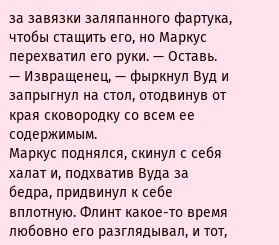за завязки заляпанного фартука, чтобы стащить его, но Маркус перехватил его руки. — Оставь.
— Извращенец, — фыркнул Вуд и запрыгнул на стол, отодвинув от края сковородку со всем ее содержимым.
Маркус поднялся, скинул с себя халат и, подхватив Вуда за бедра, придвинул к себе вплотную. Флинт какое-то время любовно его разглядывал, и тот,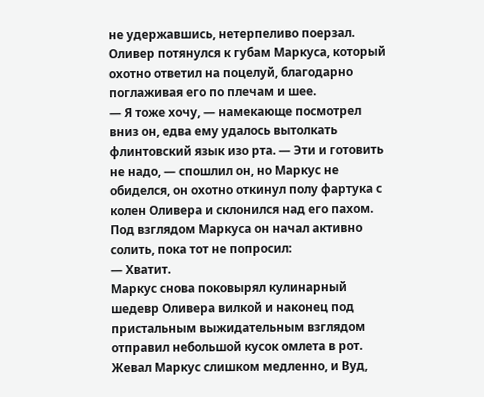не удержавшись, нетерпеливо поерзал. Оливер потянулся к губам Маркуса, который охотно ответил на поцелуй, благодарно поглаживая его по плечам и шее.
— Я тоже хочу, — намекающе посмотрел вниз он, едва ему удалось вытолкать флинтовский язык изо рта. — Эти и готовить не надо, — спошлил он, но Маркус не обиделся, он охотно откинул полу фартука с колен Оливера и склонился над его пахом.
Под взглядом Маркуса он начал активно солить, пока тот не попросил:
— Хватит.
Маркус снова поковырял кулинарный шедевр Оливера вилкой и наконец под пристальным выжидательным взглядом отправил небольшой кусок омлета в рот. Жевал Маркус слишком медленно, и Вуд,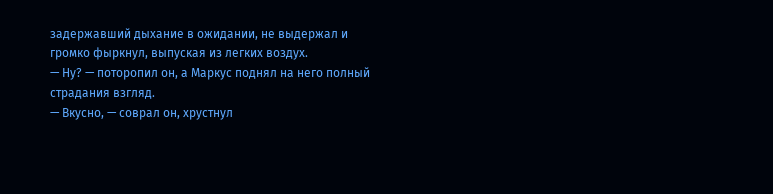задержавший дыхание в ожидании, не выдержал и громко фыркнул, выпуская из легких воздух.
— Ну? — поторопил он, а Маркус поднял на него полный страдания взгляд.
— Вкусно, — соврал он, хрустнул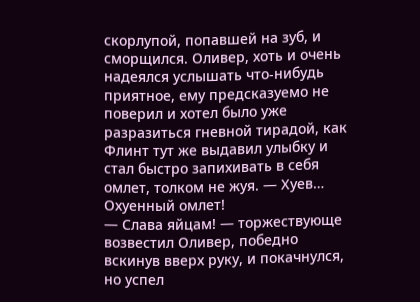скорлупой, попавшей на зуб, и сморщился. Оливер, хоть и очень надеялся услышать что-нибудь приятное, ему предсказуемо не поверил и хотел было уже разразиться гневной тирадой, как Флинт тут же выдавил улыбку и стал быстро запихивать в себя омлет, толком не жуя. — Хуев… Охуенный омлет!
— Слава яйцам! — торжествующе возвестил Оливер, победно вскинув вверх руку, и покачнулся, но успел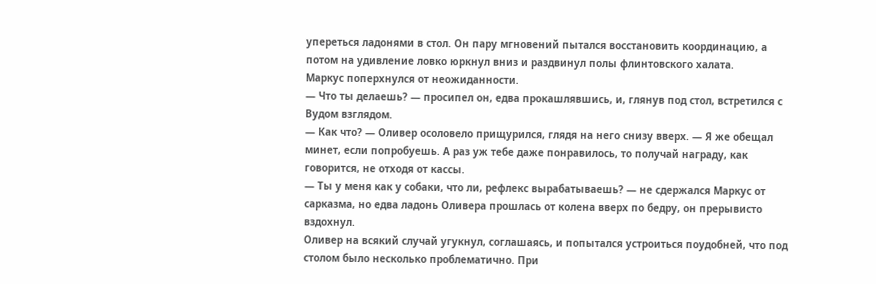упереться ладонями в стол. Он пару мгновений пытался восстановить координацию, а потом на удивление ловко юркнул вниз и раздвинул полы флинтовского халата.
Маркус поперхнулся от неожиданности.
— Что ты делаешь? — просипел он, едва прокашлявшись, и, глянув под стол, встретился с Вудом взглядом.
— Как что? — Оливер осоловело прищурился, глядя на него снизу вверх. — Я же обещал минет, если попробуешь. А раз уж тебе даже понравилось, то получай награду, как говорится, не отходя от кассы.
— Ты у меня как у собаки, что ли, рефлекс вырабатываешь? — не сдержался Маркус от сарказма, но едва ладонь Оливера прошлась от колена вверх по бедру, он прерывисто вздохнул.
Оливер на всякий случай угукнул, соглашаясь, и попытался устроиться поудобней, что под столом было несколько проблематично. При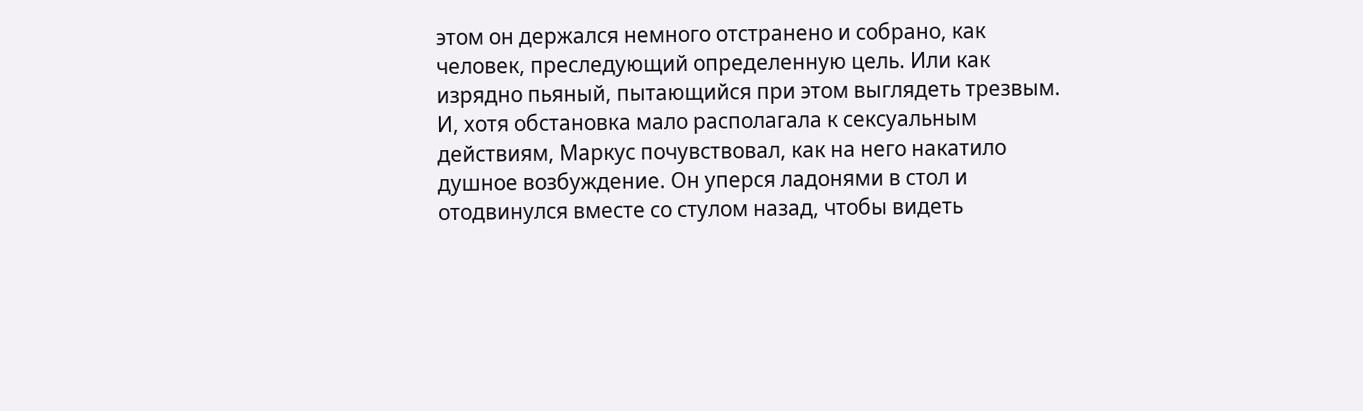этом он держался немного отстранено и собрано, как человек, преследующий определенную цель. Или как изрядно пьяный, пытающийся при этом выглядеть трезвым. И, хотя обстановка мало располагала к сексуальным действиям, Маркус почувствовал, как на него накатило душное возбуждение. Он уперся ладонями в стол и отодвинулся вместе со стулом назад, чтобы видеть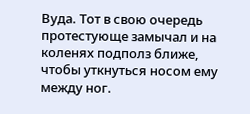Вуда. Тот в свою очередь протестующе замычал и на коленях подполз ближе, чтобы уткнуться носом ему между ног.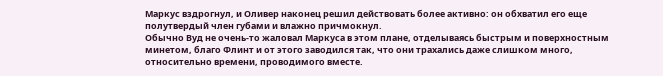Маркус вздрогнул, и Оливер наконец решил действовать более активно: он обхватил его еще полутвердый член губами и влажно причмокнул.
Обычно Вуд не очень-то жаловал Маркуса в этом плане, отделываясь быстрым и поверхностным минетом, благо Флинт и от этого заводился так, что они трахались даже слишком много, относительно времени, проводимого вместе.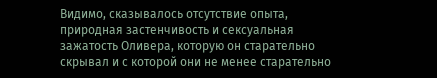Видимо, сказывалось отсутствие опыта, природная застенчивость и сексуальная зажатость Оливера, которую он старательно скрывал и с которой они не менее старательно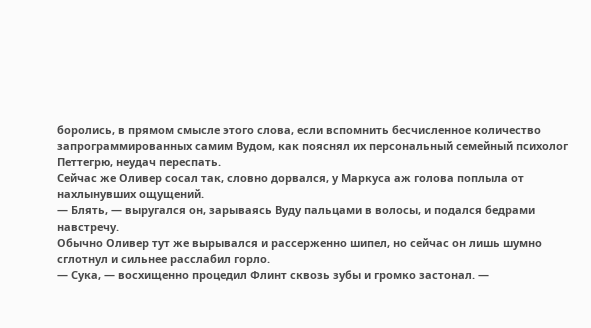боролись, в прямом смысле этого слова, если вспомнить бесчисленное количество запрограммированных самим Вудом, как пояснял их персональный семейный психолог Петтегрю, неудач переспать.
Сейчас же Оливер сосал так, словно дорвался, у Маркуса аж голова поплыла от нахлынувших ощущений.
— Блять, — выругался он, зарываясь Вуду пальцами в волосы, и подался бедрами навстречу.
Обычно Оливер тут же вырывался и рассерженно шипел, но сейчас он лишь шумно сглотнул и сильнее расслабил горло.
— Сука, — восхищенно процедил Флинт сквозь зубы и громко застонал. —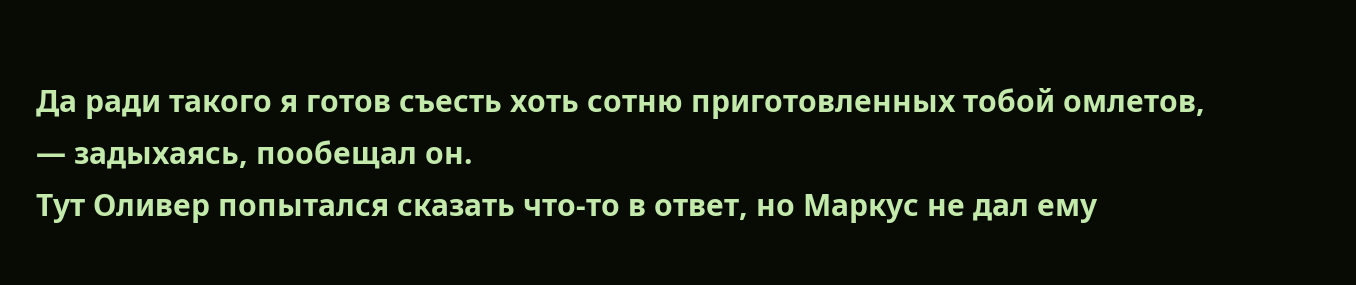Да ради такого я готов съесть хоть сотню приготовленных тобой омлетов, — задыхаясь, пообещал он.
Тут Оливер попытался сказать что-то в ответ, но Маркус не дал ему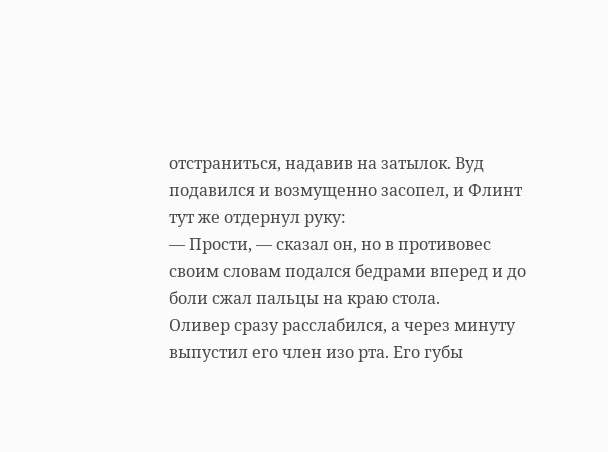отстраниться, надавив на затылок. Вуд подавился и возмущенно засопел, и Флинт тут же отдернул руку:
— Прости, — сказал он, но в противовес своим словам подался бедрами вперед и до боли сжал пальцы на краю стола.
Оливер сразу расслабился, а через минуту выпустил его член изо рта. Его губы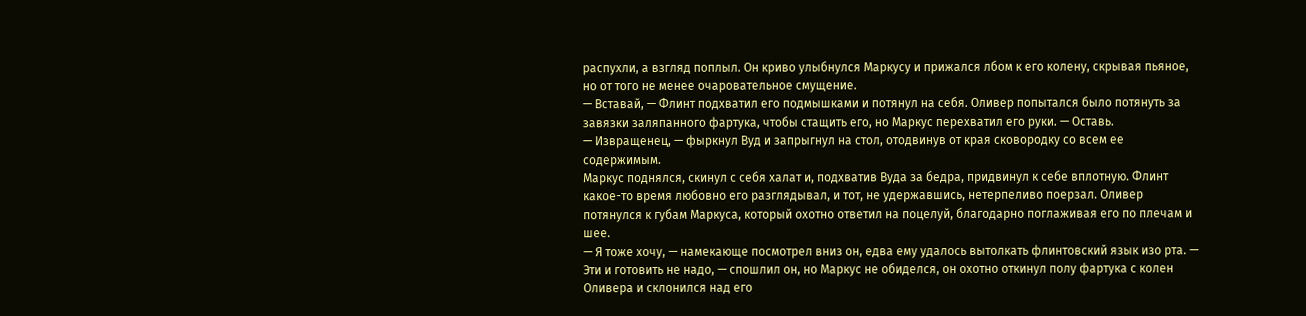распухли, а взгляд поплыл. Он криво улыбнулся Маркусу и прижался лбом к его колену, скрывая пьяное, но от того не менее очаровательное смущение.
— Вставай, — Флинт подхватил его подмышками и потянул на себя. Оливер попытался было потянуть за завязки заляпанного фартука, чтобы стащить его, но Маркус перехватил его руки. — Оставь.
— Извращенец, — фыркнул Вуд и запрыгнул на стол, отодвинув от края сковородку со всем ее содержимым.
Маркус поднялся, скинул с себя халат и, подхватив Вуда за бедра, придвинул к себе вплотную. Флинт какое-то время любовно его разглядывал, и тот, не удержавшись, нетерпеливо поерзал. Оливер потянулся к губам Маркуса, который охотно ответил на поцелуй, благодарно поглаживая его по плечам и шее.
— Я тоже хочу, — намекающе посмотрел вниз он, едва ему удалось вытолкать флинтовский язык изо рта. — Эти и готовить не надо, — спошлил он, но Маркус не обиделся, он охотно откинул полу фартука с колен Оливера и склонился над его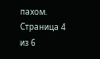пахом.
Страница 4 из 6